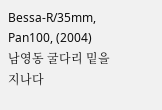Bessa-R/35mm, Pan100, (2004)
남영동 굴다리 밑을 지나다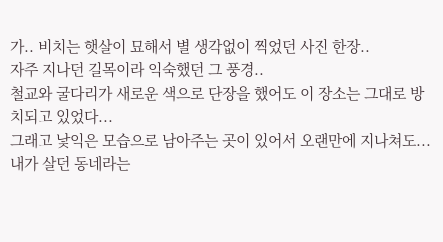가.. 비치는 햇살이 묘해서 별 생각없이 찍었던 사진 한장..
자주 지나던 길목이라 익숙했던 그 풍경..
철교와 굴다리가 새로운 색으로 단장을 했어도 이 장소는 그대로 방치되고 있었다...
그래고 낯익은 모습으로 남아주는 곳이 있어서 오랜만에 지나쳐도...
내가 살던 동네라는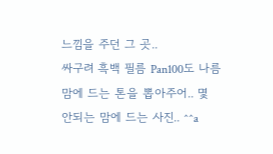느낌을 주던 그 곳..
싸구려 흑백 필름 Pan100도 나름 맘에 드는 톤을 뽑아주어.. 몇 안되는 맘에 드는 사진.. ^^a